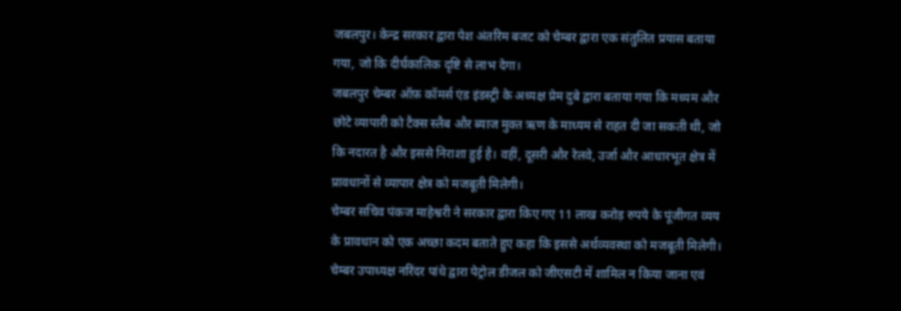जबलपुर। केन्द्र सरकार द्वारा पेश अंतरिम बजट को चेम्बर द्वारा एक संतुलित प्रयास बताया गया, जो कि दीर्घकालिक दृष्टि से लाभ देगा।
जबलपुर चेम्बर ऑफ़ कॉमर्स एंड इंडस्ट्री के अध्यक्ष प्रेम दुबे द्वारा बताया गया कि मध्यम और छोटे व्यापारी को टैक्स स्लैब और ब्याज मुक्त ऋण के माध्यम से राहत दी जा सकती थी, जो कि नदारत है और इससे निराशा हुई है। वहीं, दूसरी और रेलवे, उर्जा और आधारभूत क्षेत्र में प्रावधानों से व्यापार क्षेत्र को मजबूती मिलेगी।
चेम्बर सचिव पंकज माहेश्वरी ने सरकार द्वारा किए गए 11 लाख करोड़ रुपये के पूंजीगत व्यय के प्रावधान को एक अच्छा कदम बताते हुए कहा कि इससे अर्थव्यवस्था को मजबूती मिलेगी।
चेम्बर उपाध्यक्ष नरिंदर पांधे द्वारा पेट्रोल डीजल को जीएसटी में शामिल न किया जाना एवं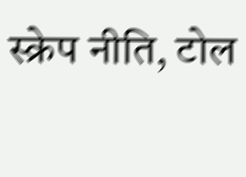स्क्रेप नीति, टोल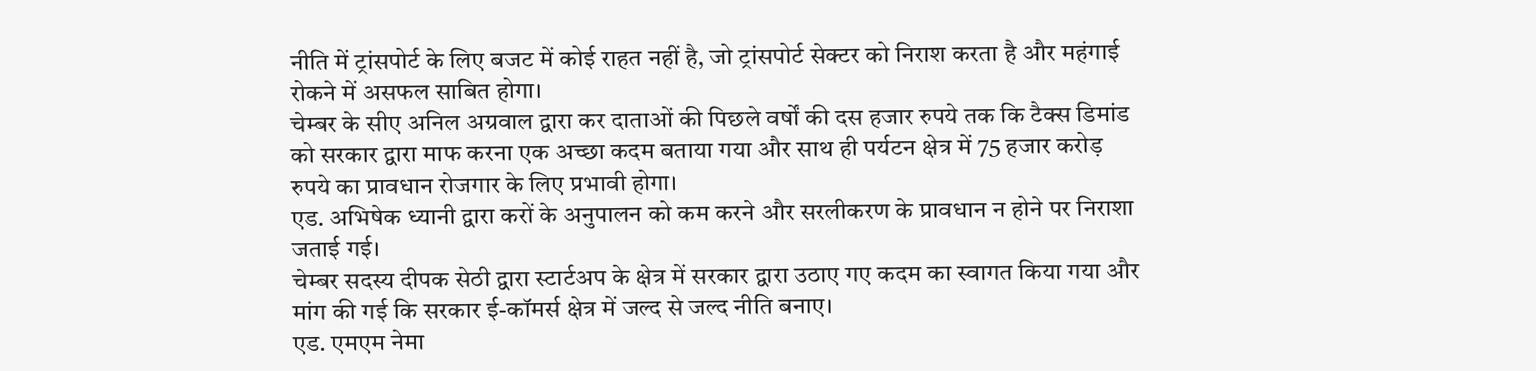नीति में ट्रांसपोर्ट के लिए बजट में कोई राहत नहीं है, जो ट्रांसपोर्ट सेक्टर को निराश करता है और महंगाई रोकने में असफल साबित होगा।
चेम्बर के सीए अनिल अग्रवाल द्वारा कर दाताओं की पिछले वर्षों की दस हजार रुपये तक कि टैक्स डिमांड को सरकार द्वारा माफ करना एक अच्छा कदम बताया गया और साथ ही पर्यटन क्षेत्र में 75 हजार करोड़ रुपये का प्रावधान रोजगार के लिए प्रभावी होगा।
एड. अभिषेक ध्यानी द्वारा करों के अनुपालन को कम करने और सरलीकरण के प्रावधान न होने पर निराशा जताई गई।
चेम्बर सदस्य दीपक सेठी द्वारा स्टार्टअप के क्षेत्र में सरकार द्वारा उठाए गए कदम का स्वागत किया गया और मांग की गई कि सरकार ई-कॉमर्स क्षेत्र में जल्द से जल्द नीति बनाए।
एड. एमएम नेमा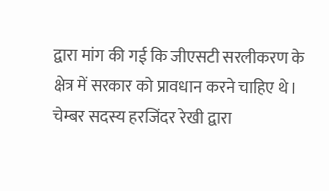द्वारा मांग की गई कि जीएसटी सरलीकरण के क्षेत्र में सरकार को प्रावधान करने चाहिए थे।
चेम्बर सदस्य हरजिंदर रेखी द्वारा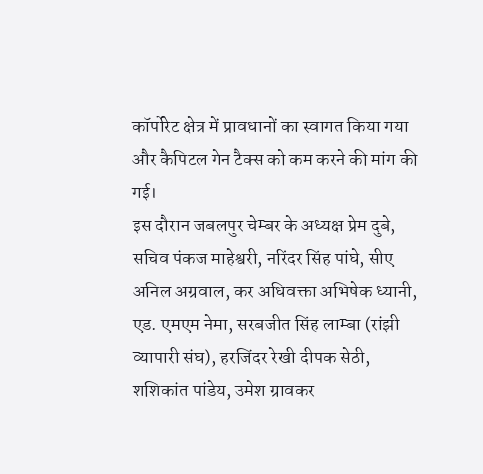कॉर्पोरेट क्षेत्र में प्रावधानों का स्वागत किया गया और कैपिटल गेन टैक्स को कम करने की मांग की गई।
इस दौरान जबलपुर चेम्बर के अध्यक्ष प्रेम दुबे, सचिव पंकज माहेश्वरी, नरिंदर सिंह पांघे, सीए अनिल अग्रवाल, कर अधिवक्ता अभिषेक ध्यानी, एड. एमएम नेमा, सरबजीत सिंह लाम्बा (रांझी व्यापारी संघ), हरजिंदर रेखी दीपक सेठी, शशिकांत पांडेय, उमेश ग्रावकर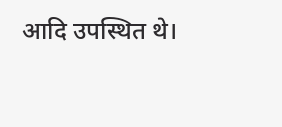आदि उपस्थित थे।